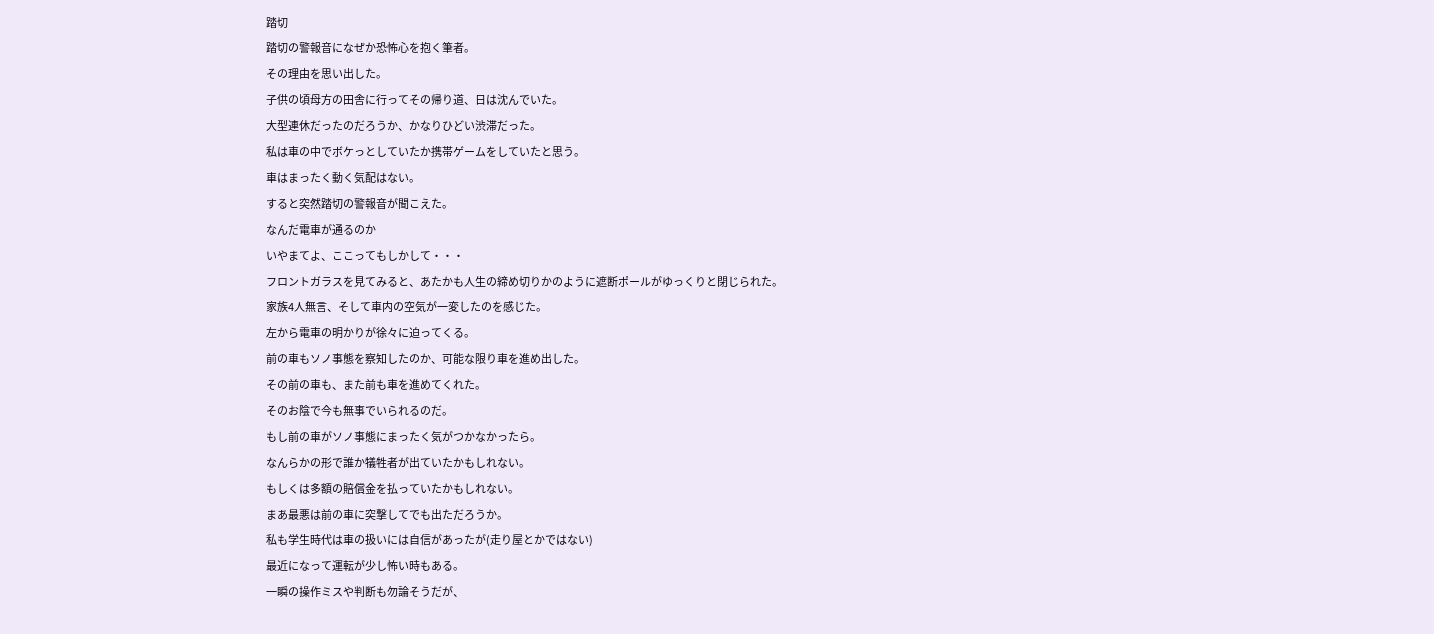踏切
踏切の警報音になぜか恐怖心を抱く筆者。
その理由を思い出した。
子供の頃母方の田舎に行ってその帰り道、日は沈んでいた。
大型連休だったのだろうか、かなりひどい渋滞だった。
私は車の中でボケっとしていたか携帯ゲームをしていたと思う。
車はまったく動く気配はない。
すると突然踏切の警報音が聞こえた。
なんだ電車が通るのか
いやまてよ、ここってもしかして・・・
フロントガラスを見てみると、あたかも人生の締め切りかのように遮断ポールがゆっくりと閉じられた。
家族4人無言、そして車内の空気が一変したのを感じた。
左から電車の明かりが徐々に迫ってくる。
前の車もソノ事態を察知したのか、可能な限り車を進め出した。
その前の車も、また前も車を進めてくれた。
そのお陰で今も無事でいられるのだ。
もし前の車がソノ事態にまったく気がつかなかったら。
なんらかの形で誰か犠牲者が出ていたかもしれない。
もしくは多額の賠償金を払っていたかもしれない。
まあ最悪は前の車に突撃してでも出ただろうか。
私も学生時代は車の扱いには自信があったが(走り屋とかではない)
最近になって運転が少し怖い時もある。
一瞬の操作ミスや判断も勿論そうだが、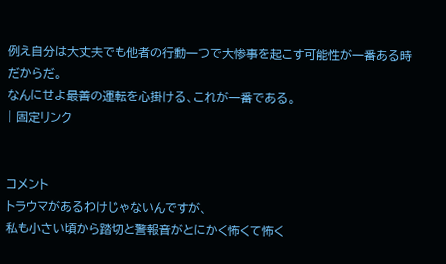例え自分は大丈夫でも他者の行動一つで大惨事を起こす可能性が一番ある時だからだ。
なんにせよ最善の運転を心掛ける、これが一番である。
| 固定リンク


コメント
トラウマがあるわけじゃないんですが、
私も小さい頃から踏切と警報音がとにかく怖くて怖く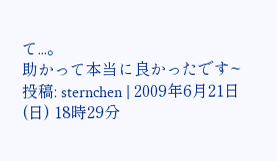て...。
助かって本当に良かったです~
投稿: sternchen | 2009年6月21日 (日) 18時29分